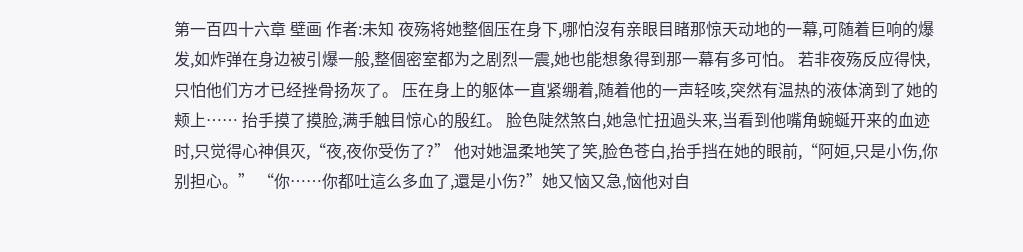第一百四十六章 壁画 作者:未知 夜殇将她整個压在身下,哪怕沒有亲眼目睹那惊天动地的一幕,可随着巨响的爆发,如炸弹在身边被引爆一般,整個密室都为之剧烈一震,她也能想象得到那一幕有多可怕。 若非夜殇反应得快,只怕他们方才已经挫骨扬灰了。 压在身上的躯体一直紧绷着,随着他的一声轻咳,突然有温热的液体滴到了她的颊上…… 抬手摸了摸脸,满手触目惊心的殷红。 脸色陡然煞白,她急忙扭過头来,当看到他嘴角蜿蜒开来的血迹时,只觉得心神俱灭,“夜,夜你受伤了?” 他对她温柔地笑了笑,脸色苍白,抬手挡在她的眼前,“阿姮,只是小伤,你别担心。” “你……你都吐這么多血了,還是小伤?”她又恼又急,恼他对自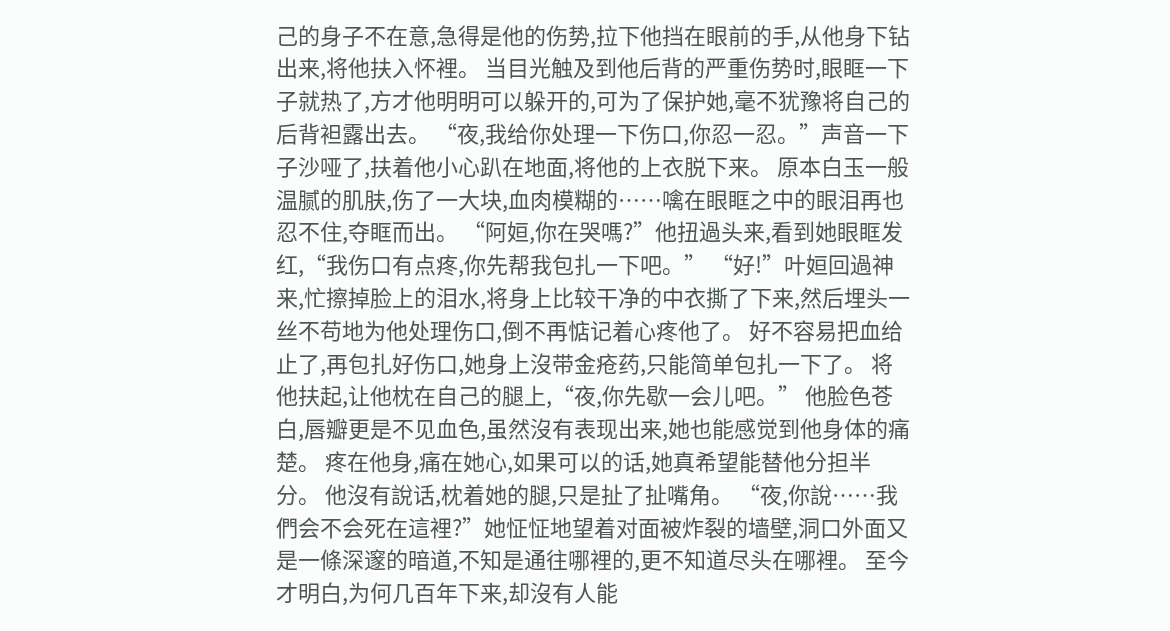己的身子不在意,急得是他的伤势,拉下他挡在眼前的手,从他身下钻出来,将他扶入怀裡。 当目光触及到他后背的严重伤势时,眼眶一下子就热了,方才他明明可以躲开的,可为了保护她,毫不犹豫将自己的后背袒露出去。 “夜,我给你处理一下伤口,你忍一忍。”声音一下子沙哑了,扶着他小心趴在地面,将他的上衣脱下来。 原本白玉一般温腻的肌肤,伤了一大块,血肉模糊的……噙在眼眶之中的眼泪再也忍不住,夺眶而出。 “阿姮,你在哭嗎?”他扭過头来,看到她眼眶发红,“我伤口有点疼,你先帮我包扎一下吧。” “好!”叶姮回過神来,忙擦掉脸上的泪水,将身上比较干净的中衣撕了下来,然后埋头一丝不苟地为他处理伤口,倒不再惦记着心疼他了。 好不容易把血给止了,再包扎好伤口,她身上沒带金疮药,只能简单包扎一下了。 将他扶起,让他枕在自己的腿上,“夜,你先歇一会儿吧。” 他脸色苍白,唇瓣更是不见血色,虽然沒有表现出来,她也能感觉到他身体的痛楚。 疼在他身,痛在她心,如果可以的话,她真希望能替他分担半分。 他沒有說话,枕着她的腿,只是扯了扯嘴角。 “夜,你說……我們会不会死在這裡?”她怔怔地望着对面被炸裂的墙壁,洞口外面又是一條深邃的暗道,不知是通往哪裡的,更不知道尽头在哪裡。 至今才明白,为何几百年下来,却沒有人能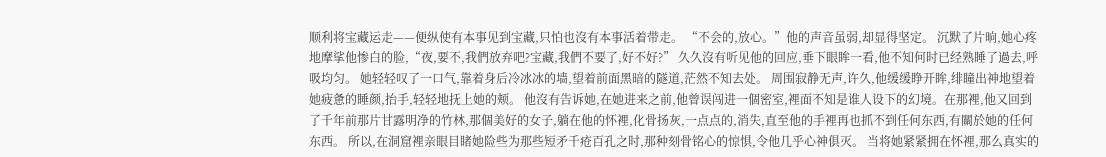顺利将宝藏运走——便纵使有本事见到宝藏,只怕也沒有本事活着带走。 “不会的,放心。”他的声音虽弱,却显得坚定。 沉默了片晌,她心疼地摩挲他惨白的脸,“夜,要不,我們放弃吧?宝藏,我們不要了,好不好?” 久久沒有听见他的回应,垂下眼眸一看,他不知何时已经熟睡了過去,呼吸均匀。 她轻轻叹了一口气,靠着身后冷冰冰的墙,望着前面黑暗的隧道,茫然不知去处。 周围寂静无声,许久,他缓缓睁开眸,绯瞳出神地望着她疲惫的睡颜,抬手,轻轻地抚上她的颊。 他沒有告诉她,在她进来之前,他曾误闯进一個密室,裡面不知是谁人设下的幻境。在那裡,他又回到了千年前那片甘露明净的竹林,那個美好的女子,躺在他的怀裡,化骨扬灰,一点点的,消失,直至他的手裡再也抓不到任何东西,有關於她的任何东西。 所以,在洞窟裡亲眼目睹她险些为那些短矛千疮百孔之时,那种刻骨铭心的惊惧,令他几乎心神俱灭。 当将她紧紧拥在怀裡,那么真实的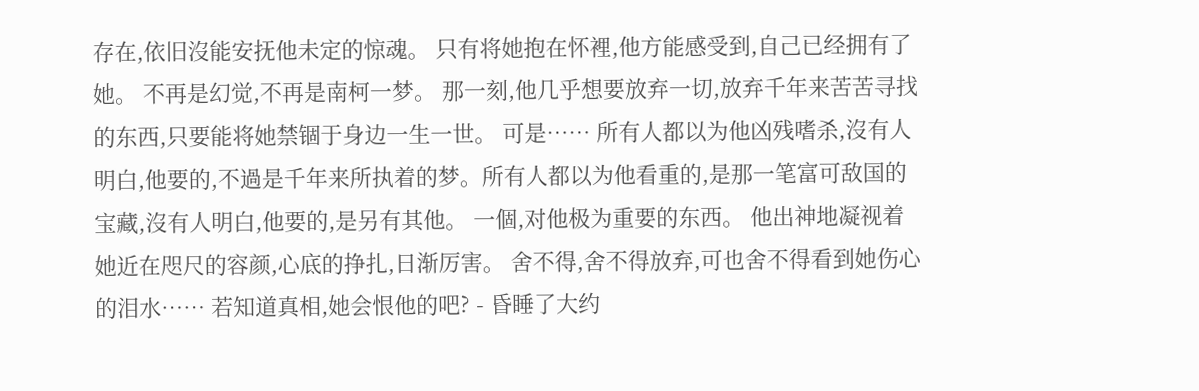存在,依旧沒能安抚他未定的惊魂。 只有将她抱在怀裡,他方能感受到,自己已经拥有了她。 不再是幻觉,不再是南柯一梦。 那一刻,他几乎想要放弃一切,放弃千年来苦苦寻找的东西,只要能将她禁锢于身边一生一世。 可是…… 所有人都以为他凶残嗜杀,沒有人明白,他要的,不過是千年来所执着的梦。所有人都以为他看重的,是那一笔富可敌国的宝藏,沒有人明白,他要的,是另有其他。 一個,对他极为重要的东西。 他出神地凝视着她近在咫尺的容颜,心底的挣扎,日渐厉害。 舍不得,舍不得放弃,可也舍不得看到她伤心的泪水…… 若知道真相,她会恨他的吧? - 昏睡了大约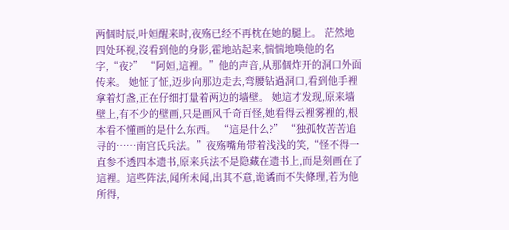两個时辰,叶姮醒来时,夜殇已经不再枕在她的腿上。 茫然地四处环视,沒看到他的身影,霍地站起来,惴惴地唤他的名字,“夜?” “阿姮,這裡。”他的声音,从那個炸开的洞口外面传来。 她怔了怔,迈步向那边走去,弯腰钻過洞口,看到他手裡拿着灯盏,正在仔细打量着两边的墙壁。 她這才发现,原来墙壁上,有不少的壁画,只是画风千奇百怪,她看得云裡雾裡的,根本看不懂画的是什么东西。 “這是什么?” “独孤牧苦苦追寻的……南宫氏兵法。”夜殇嘴角带着浅浅的笑,“怪不得一直参不透四本遗书,原来兵法不是隐藏在遗书上,而是刻画在了這裡。這些阵法,闻所未闻,出其不意,诡谲而不失條理,若为他所得,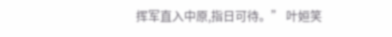挥军直入中原,指日可待。” 叶姮笑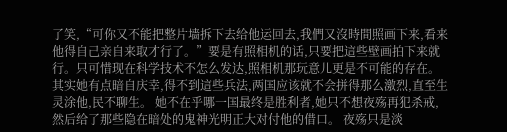了笑,“可你又不能把整片墙拆下去给他运回去,我們又沒時間照画下来,看来他得自己亲自来取才行了。”要是有照相机的话,只要把這些壁画拍下来就行。只可惜现在科学技术不怎么发达,照相机那玩意儿更是不可能的存在。 其实她有点暗自庆幸,得不到這些兵法,两国应该就不会拼得那么激烈,直至生灵涂他,民不聊生。 她不在乎哪一国最终是胜利者,她只不想夜殇再犯杀戒,然后给了那些隐在暗处的鬼神光明正大对付他的借口。 夜殇只是淡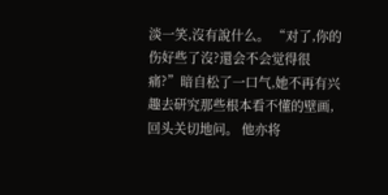淡一笑,沒有說什么。 “对了,你的伤好些了沒?還会不会觉得很痛?”暗自松了一口气,她不再有兴趣去研究那些根本看不懂的壁画,回头关切地问。 他亦将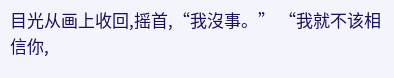目光从画上收回,摇首,“我沒事。” “我就不该相信你,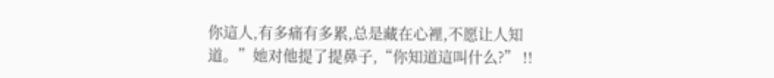你這人,有多痛有多累,总是藏在心裡,不愿让人知道。”她对他提了提鼻子,“你知道這叫什么?” !!